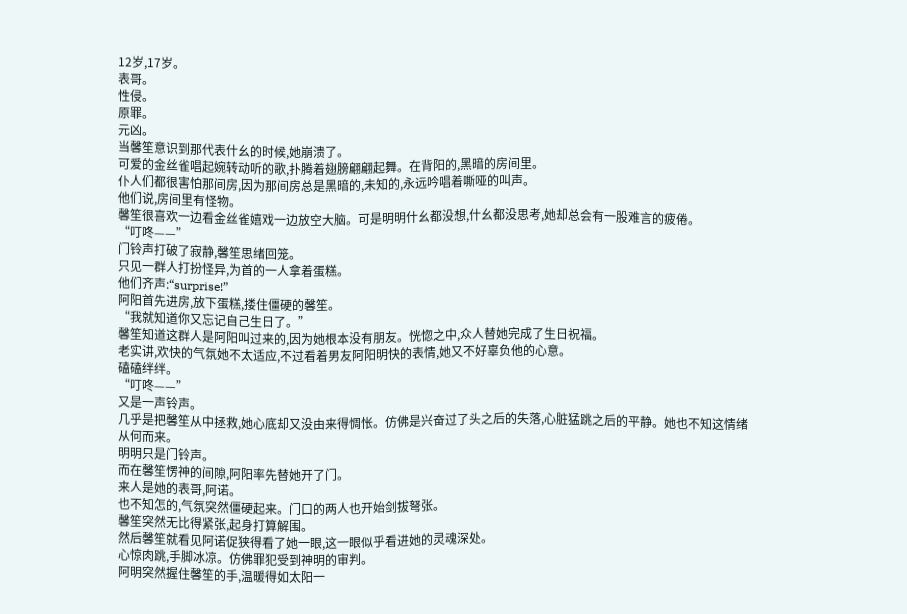12岁,17岁。
表哥。
性侵。
原罪。
元凶。
当馨笙意识到那代表什幺的时候,她崩溃了。
可爱的金丝雀唱起婉转动听的歌,扑腾着翅膀翩翩起舞。在背阳的,黑暗的房间里。
仆人们都很害怕那间房,因为那间房总是黑暗的,未知的,永远吟唱着嘶哑的叫声。
他们说,房间里有怪物。
馨笙很喜欢一边看金丝雀嬉戏一边放空大脑。可是明明什幺都没想,什幺都没思考,她却总会有一股难言的疲倦。
“叮咚——”
门铃声打破了寂静,馨笙思绪回笼。
只见一群人打扮怪异,为首的一人拿着蛋糕。
他们齐声:“surprise!”
阿阳首先进房,放下蛋糕,搂住僵硬的馨笙。
“我就知道你又忘记自己生日了。”
馨笙知道这群人是阿阳叫过来的,因为她根本没有朋友。恍惚之中,众人替她完成了生日祝福。
老实讲,欢快的气氛她不太适应,不过看着男友阿阳明快的表情,她又不好辜负他的心意。
磕磕绊绊。
“叮咚——”
又是一声铃声。
几乎是把馨笙从中拯救,她心底却又没由来得惆怅。仿佛是兴奋过了头之后的失落,心脏猛跳之后的平静。她也不知这情绪从何而来。
明明只是门铃声。
而在馨笙愣神的间隙,阿阳率先替她开了门。
来人是她的表哥,阿诺。
也不知怎的,气氛突然僵硬起来。门口的两人也开始剑拔弩张。
馨笙突然无比得紧张,起身打算解围。
然后馨笙就看见阿诺促狭得看了她一眼,这一眼似乎看进她的灵魂深处。
心惊肉跳,手脚冰凉。仿佛罪犯受到神明的审判。
阿明突然握住馨笙的手,温暖得如太阳一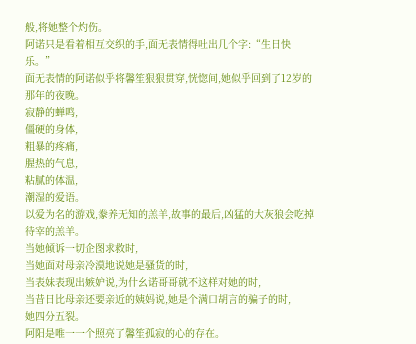般,将她整个灼伤。
阿诺只是看着相互交织的手,面无表情得吐出几个字:“生日快乐。”
面无表情的阿诺似乎将馨笙狠狠贯穿,恍惚间,她似乎回到了12岁的那年的夜晚。
寂静的蝉鸣,
僵硬的身体,
粗暴的疼痛,
腥热的气息,
粘腻的体温,
潮湿的爱语。
以爱为名的游戏,豢养无知的羔羊,故事的最后,凶猛的大灰狼会吃掉待宰的羔羊。
当她倾诉一切企图求救时,
当她面对母亲冷漠地说她是骚货的时,
当表妹表现出嫉妒说,为什幺诺哥哥就不这样对她的时,
当昔日比母亲还要亲近的姨妈说,她是个满口胡言的骗子的时,
她四分五裂。
阿阳是唯一一个照亮了馨笙孤寂的心的存在。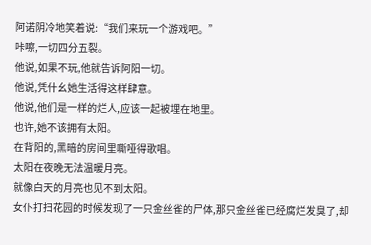阿诺阴冷地笑着说:“我们来玩一个游戏吧。”
咔嚓,一切四分五裂。
他说,如果不玩,他就告诉阿阳一切。
他说,凭什幺她生活得这样肆意。
他说,他们是一样的烂人,应该一起被埋在地里。
也许,她不该拥有太阳。
在背阳的,黑暗的房间里嘶哑得歌唱。
太阳在夜晚无法温暖月亮。
就像白天的月亮也见不到太阳。
女仆打扫花园的时候发现了一只金丝雀的尸体,那只金丝雀已经腐烂发臭了,却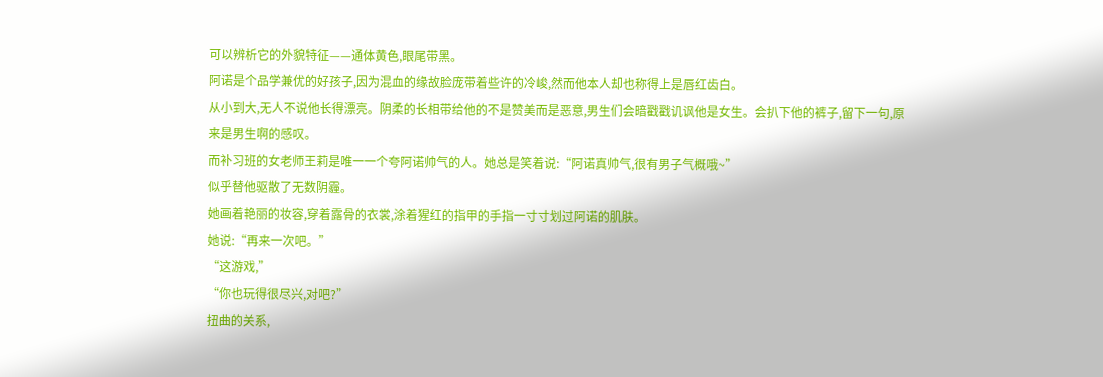可以辨析它的外貌特征——通体黄色,眼尾带黑。
阿诺是个品学兼优的好孩子,因为混血的缘故脸庞带着些许的冷峻,然而他本人却也称得上是唇红齿白。
从小到大,无人不说他长得漂亮。阴柔的长相带给他的不是赞美而是恶意,男生们会暗戳戳讥讽他是女生。会扒下他的裤子,留下一句,原来是男生啊的感叹。
而补习班的女老师王莉是唯一一个夸阿诺帅气的人。她总是笑着说:“阿诺真帅气,很有男子气概哦~”
似乎替他驱散了无数阴霾。
她画着艳丽的妆容,穿着露骨的衣裳,涂着猩红的指甲的手指一寸寸划过阿诺的肌肤。
她说:“再来一次吧。”
“这游戏,”
“你也玩得很尽兴,对吧?”
扭曲的关系,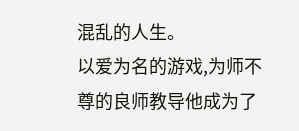混乱的人生。
以爱为名的游戏,为师不尊的良师教导他成为了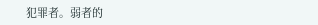犯罪者。弱者的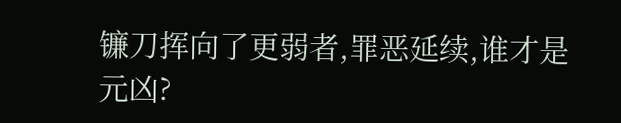镰刀挥向了更弱者,罪恶延续,谁才是元凶?